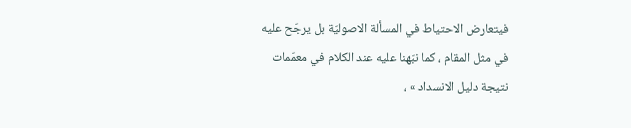فيتعارض الاحتياط في المسألة الاصوليّة بل يرجّح عليه في مثل المقام ، كما نبّهنا عليه عند الكلام في معمّمات نتيجة دليل الانسداد » ،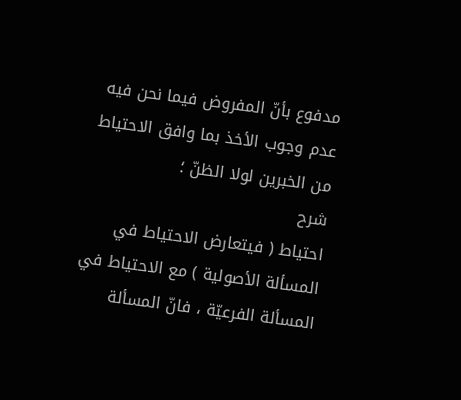مدفوع بأنّ المفروض فيما نحن فيه عدم وجوب الأخذ بما وافق الاحتياط من الخبرين لولا الظنّ ؛
شرح
احتياط ( فيتعارض الاحتياط في المسألة الأصولية ) مع الاحتياط في المسألة الفرعيّة ، فانّ المسألة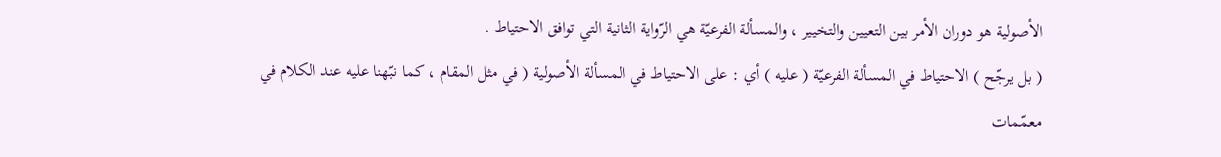الأصولية هو دوران الأمر بين التعيين والتخيير ، والمسألة الفرعيّة هي الرّواية الثانية التي توافق الاحتياط .
( بل يرجّح ) الاحتياط في المسألة الفرعيّة ( عليه ) أي : على الاحتياط في المسألة الأصولية ( في مثل المقام ، كما نبّهنا عليه عند الكلام في معمّمات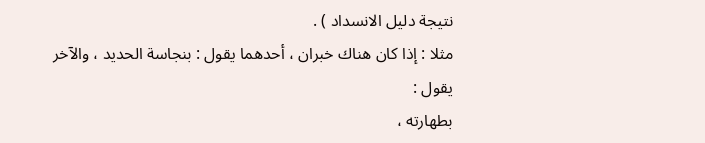نتيجة دليل الانسداد ) .
مثلا : إذا كان هناك خبران ، أحدهما يقول : بنجاسة الحديد ، والآخر يقول :
بطهارته ،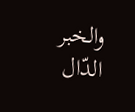والخبر الدّال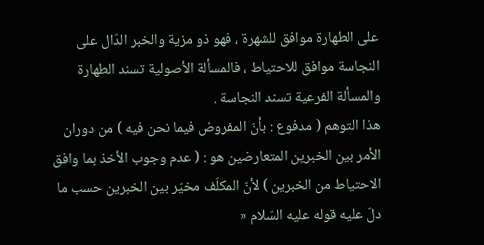على الطهارة موافق للشهرة ، فهو ذو مزية والخبر الدّال على النجاسة موافق للاحتياط ، فالمسألة الأصولية تسند الطهارة والمسألة الفرعية تسند النجاسة .
هذا التوهم ( مدفوع : بأنّ المفروض فيما نحن فيه ) من دوران الأمر بين الخبرين المتعارضين هو : ( عدم وجوب الأخذ بما وافق الاحتياط من الخبرين ) لأنّ المكلّف مخيّر بين الخبرين حسب ما دلّ عليه قوله عليه السّلام «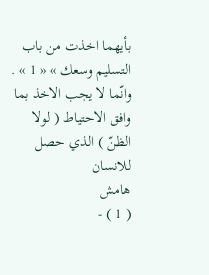بأيهما اخذت من باب التسليم وسعك » « 1 » .
وانّما لا يجب الاخذ بما وافق الاحتياط ( لولا الظنّ ) الذي حصل للانسان
هامش
( 1 ) -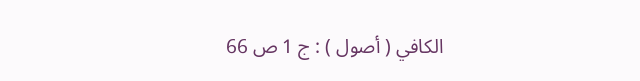الكافي ( أصول ) : ج 1 ص 66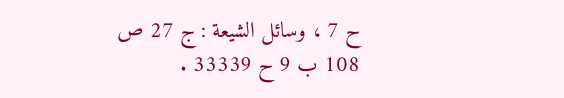ح 7 ، وسائل الشيعة : ج 27 ص 108 ب 9 ح 33339 .